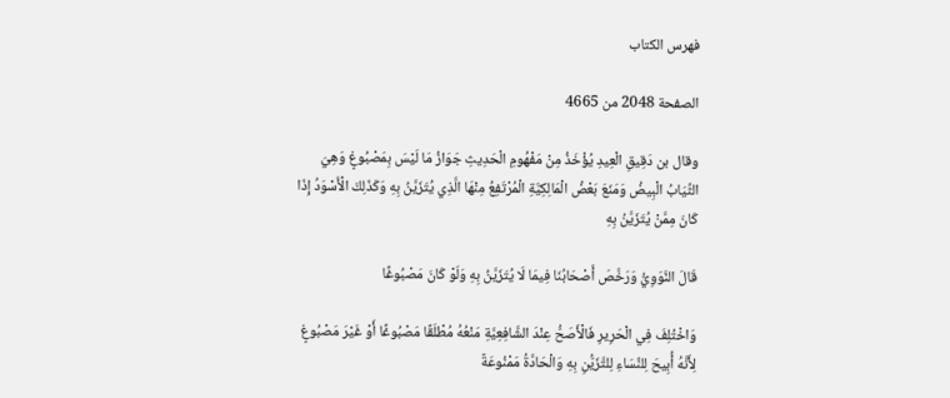فهرس الكتاب

الصفحة 2048 من 4665

وقال بن دَقِيقِ الْعِيدِ يُؤْخَذُ مِنْ مَفْهُومِ الْحَدِيثِ جَوَازُ مَا لَيْسَ بِمَصْبُوغٍ وَهِيَ الثِّيَابُ الْبِيضُ وَمَنَعَ بَعْضُ الْمَالِكِيَّةِ الْمُرْتَفِعُ مِنْهَا الَّذِي يُتَزَيَّنُ بِهِ وَكَذَلِكَ الْأَسْوَدُ إِذَا كَانَ مِمَّنْ يُتَزَيَّنُ بِهِ

قَالَ النَّوَوِيُّ وَرَخَّصَ أَصْحَابُنَا فِيمَا لَا يُتَزَيَّنُ بِهِ وَلَوْ كَانَ مَصْبُوغًا

وَاخْتُلِفَ فِي الْحَرِيرِ فَالْأَصَحُّ عِنْدَ الشَّافِعِيَّةِ مَنْعُهُ مُطْلَقًا مَصْبُوغًا أَوْ غَيْرَ مَصْبُوغٍ لِأَنَّهُ أُبِيحَ لِلنِّسَاءِ لِلتَّزَيُّنِ بِهِ وَالْحَادَّةُ مَمْنُوعَةٌ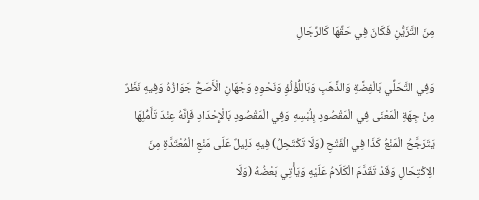مِنَ التَّزَيُّنِ فَكَانَ فِي حَقِّهَا كَالرِّجَالِ

وَفِي التَّحَلِّي بَالْفِضَّةِ وَالذَّهَبِ وَبَاللُّؤْلُؤِ وَنَحْوِهِ وَجْهَانِ الْأَصَحُّ جَوَازُهُ وَفِيهِ نَظَرٌ مِنْ جِهَةِ الْمَعْنَى فِي الْمَقْصُودِ بِلُبْسِهِ وَفِي الْمَقْصُودِ بَالْإِحْدَادِ فَإِنَّهُ عِنْدَ تَأَمُّلِهَا يَتَرَجَّحُ الْمَنْعُ كَذَا فِي الْفَتْحِ (وَلَا تَكْتَحِلُ) فِيهِ دَلِيلٌ عَلَى مَنْعِ الْمُعْتَدَّةِ مِنَ الِاكْتِحَالِ وَقَدْ تَقَدَّمَ الْكَلَامُ عَلَيْهِ وَيَأْتِي بَعْضُهُ (وَلَا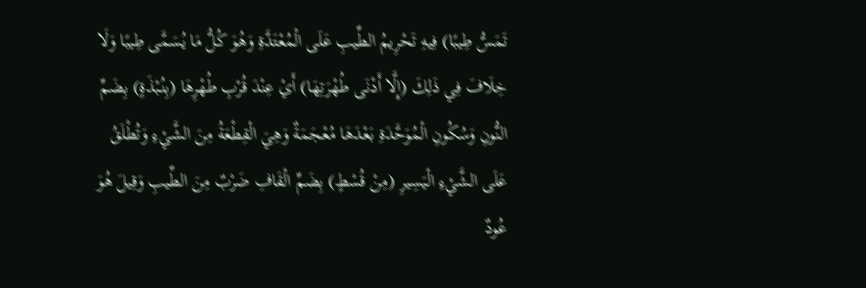تَمَسُّ طِيبًا) فِيهِ تَحْرِيمُ الطِّيبِ عَلَى الْمُعْتَدَّةِ وَهُوَ كُلُّ مَا يُسَمَّى طِيبًا وَلَا خِلَافَ فِي ذَلِكَ (إِلَّا أَدْنَى طُهْرَتِهَا) أَيْ عِنْدَ قُرْبِ طُهْرِهَا (بِنُبْذَةٍ) بِضَمِّ النُّونِ وَسُكُونِ الْمُوَحَّدَةِ بَعْدَهَا مُعْجَمَةٌ وَهِيَ الْقِطْعَةُ مِنَ الشَّيْءِ وَتُطْلَقُ عَلَى الشَّيْءِ الْيَسِيرِ (مِنْ قُسْطٍ) بِضَمِّ الْقَافِ ضَرْبٌ مِنَ الطِّيبِ وَقِيلَ هُوَ عُودٌ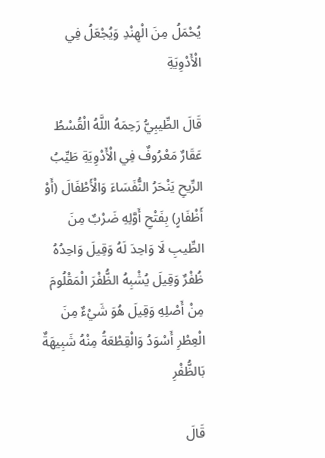يُحْمَلُ مِنَ الْهِنْدِ وَيُجْعَلُ فِي الْأَدْوِيَةِ

قَالَ الطِّيبِيُّ رَحِمَهُ اللَّهُ الْقُسْطُ عَقَارٌ مَعْرُوفٌ فِي الْأَدْوِيَةِ طَيِّبُ الرِّيحِ يَنْحَرُ النُّفَسَاءَ وَالْأَطْفَالَ (أَوْ أَظْفَارٍ) بِفَتْحِ أَوَّلِهِ ضَرْبٌ مِنَ الطِّيبِ لَا وَاحِدَ لَهُ وَقِيلَ وَاحِدُهُ ظُفْرٌ وَقِيلَ يُشْبِهُ الظُّفْرَ الْمَقْلُومَ مِنْ أَصْلِهِ وَقِيلَ هُوَ شَيْءٌ مِنَ الْعِطْرِ أَسْوَدُ وَالْقِطْعَةُ مِنْهُ شَبِيهَةٌ بَالظُّفْرِ

قَالَ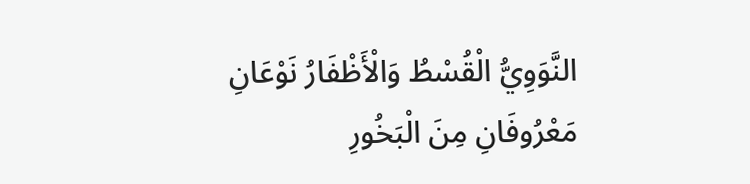النَّوَوِيُّ الْقُسْطُ وَالْأَظْفَارُ نَوْعَانِ مَعْرُوفَانِ مِنَ الْبَخُورِ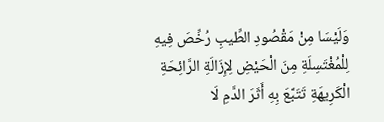وَلَيْسَا مِنْ مَقْصُودِ الطِّيبِ رُخِّصَ فِيهِ لِلْمُغْتَسِلَةِ مِنَ الْحَيْضِ لِإِزَالَةِ الرَّائِحَةِ الْكَرِيهَةِ تَتَبَّعَ بِهِ أَثَرَ الدَّمِ لَا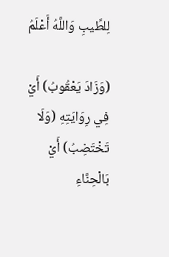لِلطِّيبِ وَاللَّهُ أَعْلَمُ

(وَزَادَ يَعْقُوبُ) أَيْ فِي رِوَايَتِهِ (وَلَا تَخْتَضِبُ) أَيْ بَالْحِنَّاءِ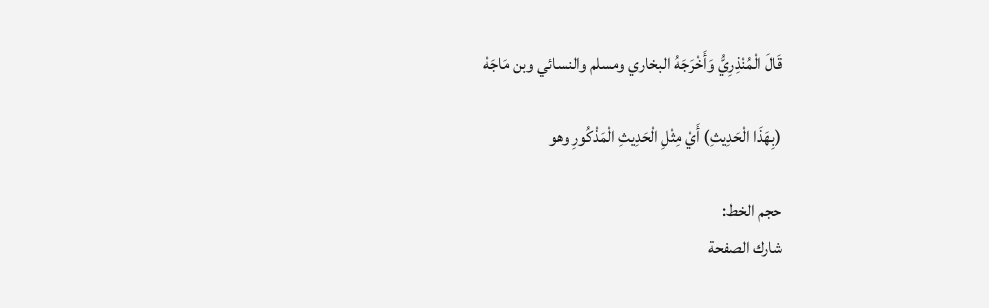قَالَ الْمُنْذِرِيُّ وَأَخْرَجَهُ البخاري ومسلم والنسائي وبن مَاجَهْ

(بِهَذَا الْحَدِيثِ) أَيْ مِثْلِ الْحَدِيثِ الْمَذْكُورِ وهو

حجم الخط:
شارك الصفحة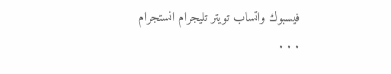فيسبوك واتساب تويتر تليجرام انستجرام
. . .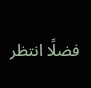فضلًا انتظر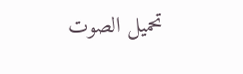تحميل الصوت